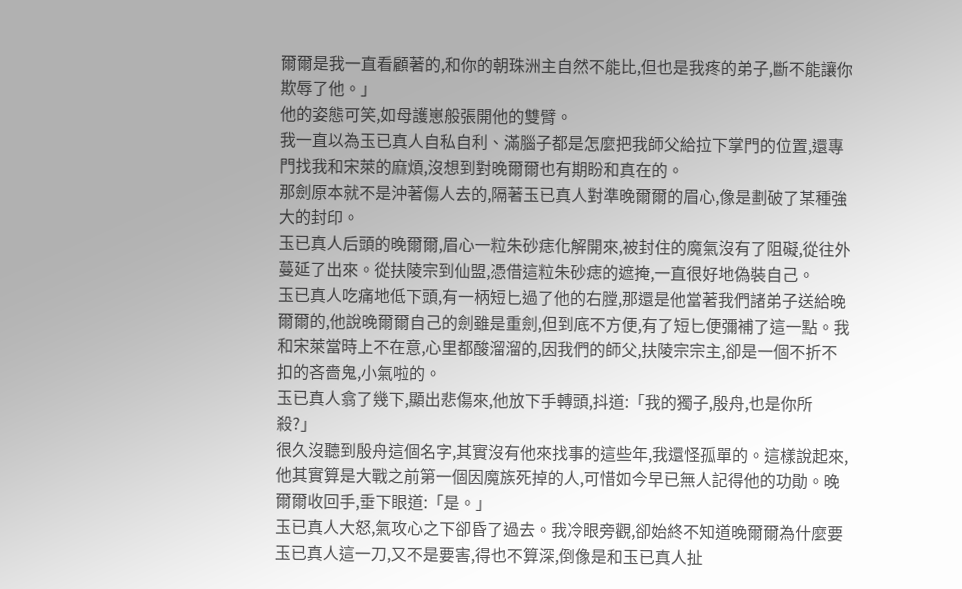爾爾是我一直看顧著的,和你的朝珠洲主自然不能比,但也是我疼的弟子,斷不能讓你欺辱了他。」
他的姿態可笑,如母護崽般張開他的雙臂。
我一直以為玉已真人自私自利、滿腦子都是怎麼把我師父給拉下掌門的位置,還專門找我和宋萊的麻煩,沒想到對晚爾爾也有期盼和真在的。
那劍原本就不是沖著傷人去的,隔著玉已真人對準晚爾爾的眉心,像是劃破了某種強大的封印。
玉已真人后頭的晚爾爾,眉心一粒朱砂痣化解開來,被封住的魔氣沒有了阻礙,從往外蔓延了出來。從扶陵宗到仙盟,憑借這粒朱砂痣的遮掩,一直很好地偽裝自己。
玉已真人吃痛地低下頭,有一柄短匕過了他的右膛,那還是他當著我們諸弟子送給晚爾爾的,他說晚爾爾自己的劍雖是重劍,但到底不方便,有了短匕便彌補了這一點。我和宋萊當時上不在意,心里都酸溜溜的,因我們的師父,扶陵宗宗主,卻是一個不折不扣的吝嗇鬼,小氣啦的。
玉已真人翕了幾下,顯出悲傷來,他放下手轉頭,抖道:「我的獨子,殷舟,也是你所殺?」
很久沒聽到殷舟這個名字,其實沒有他來找事的這些年,我還怪孤單的。這樣說起來,他其實算是大戰之前第一個因魔族死掉的人,可惜如今早已無人記得他的功勛。晚爾爾收回手,垂下眼道:「是。」
玉已真人大怒,氣攻心之下卻昏了過去。我冷眼旁觀,卻始終不知道晚爾爾為什麼要玉已真人這一刀,又不是要害,得也不算深,倒像是和玉已真人扯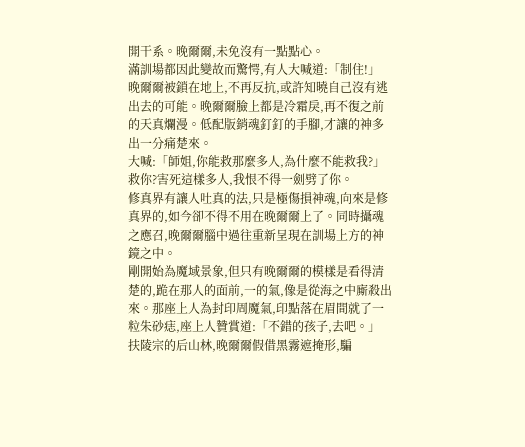開干系。晚爾爾,未免沒有一點點心。
滿訓場都因此變故而驚愕,有人大喊道:「制住!」
晚爾爾被鎖在地上,不再反抗,或許知曉自己沒有逃出去的可能。晚爾爾臉上都是冷霜戾,再不復之前的天真爛漫。低配版銷魂釘釘的手腳,才讓的神多出一分痛楚來。
大喊:「師姐,你能救那麼多人,為什麼不能救我?」
救你?害死這樣多人,我恨不得一劍劈了你。
修真界有讓人吐真的法,只是極傷損神魂,向來是修真界的,如今卻不得不用在晚爾爾上了。同時攝魂之應召,晚爾爾腦中過往重新呈現在訓場上方的神鏡之中。
剛開始為魔域景象,但只有晚爾爾的模樣是看得清楚的,跪在那人的面前,一的氣,像是從海之中廝殺出來。那座上人為封印周魔氣,印點落在眉間就了一粒朱砂痣,座上人贊賞道:「不錯的孩子,去吧。」
扶陵宗的后山林,晚爾爾假借黑霧遮掩形,騙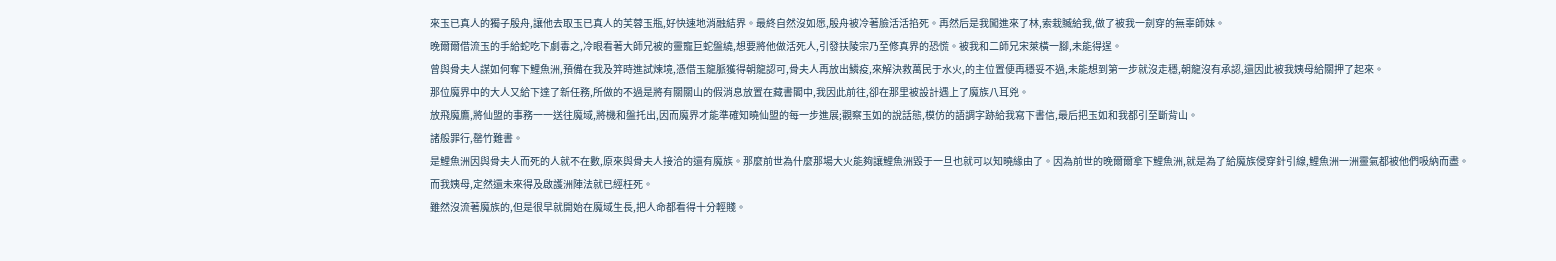來玉已真人的獨子殷舟,讓他去取玉已真人的芙蓉玉瓶,好快速地消融結界。最終自然沒如愿,殷舟被冷著臉活活掐死。再然后是我闖進來了林,索栽贓給我,做了被我一劍穿的無辜師妹。
晚爾爾借流玉的手給蛇吃下劇毒之,冷眼看著大師兄被的靈寵巨蛇盤繞,想要將他做活死人,引發扶陵宗乃至修真界的恐慌。被我和二師兄宋萊橫一腳,未能得逞。
曾與骨夫人謀如何奪下鯉魚洲,預備在我及笄時進試煉境,憑借玉龍脈獲得朝龍認可,骨夫人再放出鱗疫,來解決救萬民于水火,的主位置便再穩妥不過,未能想到第一步就沒走穩,朝龍沒有承認,還因此被我姨母給關押了起來。
那位魔界中的大人又給下達了新任務,所做的不過是將有關關山的假消息放置在藏書閣中,我因此前往,卻在那里被設計遇上了魔族八耳兇。
放飛魔鷹,將仙盟的事務一一送往魔域,將機和盤托出,因而魔界才能準確知曉仙盟的每一步進展;觀察玉如的說話態,模仿的語調字跡給我寫下書信,最后把玉如和我都引至斷背山。
諸般罪行,罄竹難書。
是鯉魚洲因與骨夫人而死的人就不在數,原來與骨夫人接洽的還有魔族。那麼前世為什麼那場大火能夠讓鯉魚洲毀于一旦也就可以知曉緣由了。因為前世的晚爾爾拿下鯉魚洲,就是為了給魔族侵穿針引線,鯉魚洲一洲靈氣都被他們吸納而盡。
而我姨母,定然還未來得及啟護洲陣法就已經枉死。
雖然沒流著魔族的,但是很早就開始在魔域生長,把人命都看得十分輕賤。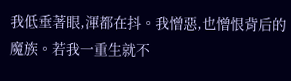我低垂著眼,渾都在抖。我憎惡,也憎恨背后的魔族。若我一重生就不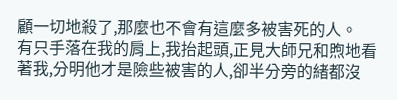顧一切地殺了,那麼也不會有這麼多被害死的人。
有只手落在我的肩上,我抬起頭,正見大師兄和煦地看著我,分明他才是險些被害的人,卻半分旁的緒都沒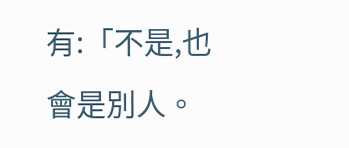有:「不是,也會是別人。